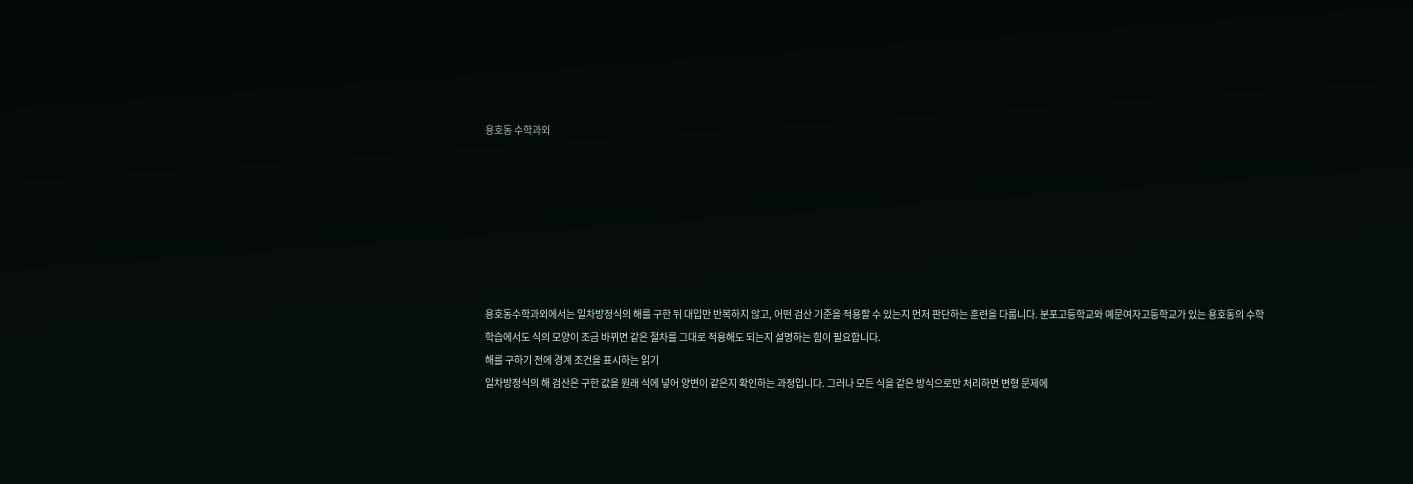용호동 수학과외







용호동수학과외에서는 일차방정식의 해를 구한 뒤 대입만 반복하지 않고, 어떤 검산 기준을 적용할 수 있는지 먼저 판단하는 훈련을 다룹니다. 분포고등학교와 예문여자고등학교가 있는 용호동의 수학 학습에서도 식의 모양이 조금 바뀌면 같은 절차를 그대로 적용해도 되는지 설명하는 힘이 필요합니다.
해를 구하기 전에 경계 조건을 표시하는 읽기
일차방정식의 해 검산은 구한 값을 원래 식에 넣어 양변이 같은지 확인하는 과정입니다. 그러나 모든 식을 같은 방식으로만 처리하면 변형 문제에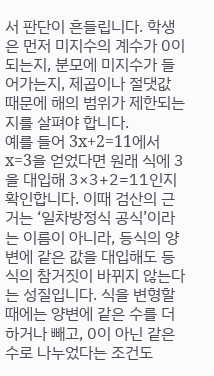서 판단이 흔들립니다. 학생은 먼저 미지수의 계수가 0이 되는지, 분모에 미지수가 들어가는지, 제곱이나 절댓값 때문에 해의 범위가 제한되는지를 살펴야 합니다.
예를 들어 3x+2=11에서 x=3을 얻었다면 원래 식에 3을 대입해 3×3+2=11인지 확인합니다. 이때 검산의 근거는 ‘일차방정식 공식’이라는 이름이 아니라, 등식의 양변에 같은 값을 대입해도 등식의 참거짓이 바뀌지 않는다는 성질입니다. 식을 변형할 때에는 양변에 같은 수를 더하거나 빼고, 0이 아닌 같은 수로 나누었다는 조건도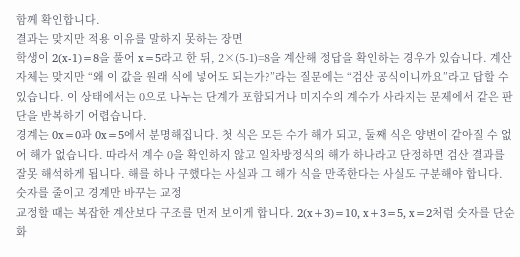함께 확인합니다.
결과는 맞지만 적용 이유를 말하지 못하는 장면
학생이 2(x-1)=8을 풀어 x=5라고 한 뒤, 2×(5-1)=8을 계산해 정답을 확인하는 경우가 있습니다. 계산 자체는 맞지만 “왜 이 값을 원래 식에 넣어도 되는가?”라는 질문에는 “검산 공식이니까요”라고 답할 수 있습니다. 이 상태에서는 0으로 나누는 단계가 포함되거나 미지수의 계수가 사라지는 문제에서 같은 판단을 반복하기 어렵습니다.
경계는 0x=0과 0x=5에서 분명해집니다. 첫 식은 모든 수가 해가 되고, 둘째 식은 양변이 같아질 수 없어 해가 없습니다. 따라서 계수 0을 확인하지 않고 일차방정식의 해가 하나라고 단정하면 검산 결과를 잘못 해석하게 됩니다. 해를 하나 구했다는 사실과 그 해가 식을 만족한다는 사실도 구분해야 합니다.
숫자를 줄이고 경계만 바꾸는 교정
교정할 때는 복잡한 계산보다 구조를 먼저 보이게 합니다. 2(x+3)=10, x+3=5, x=2처럼 숫자를 단순화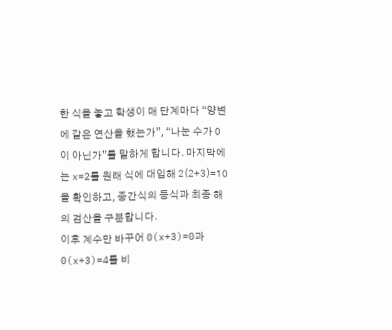한 식을 놓고 학생이 매 단계마다 “양변에 같은 연산을 했는가”, “나눈 수가 0이 아닌가”를 말하게 합니다. 마지막에는 x=2를 원래 식에 대입해 2(2+3)=10을 확인하고, 중간식의 등식과 최종 해의 검산을 구분합니다.
이후 계수만 바꾸어 0(x+3)=0과 0(x+3)=4를 비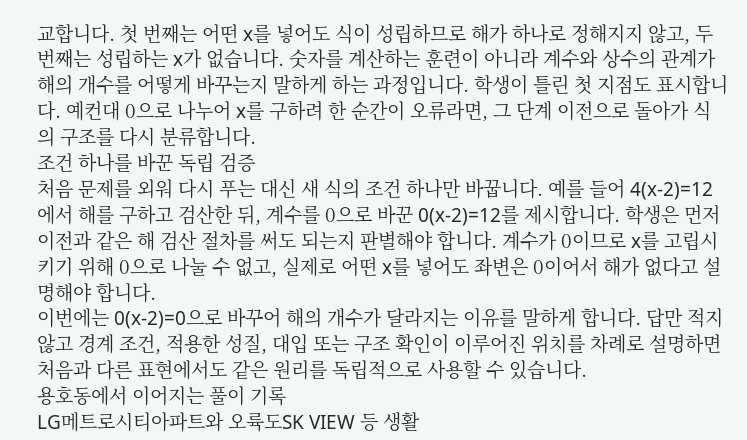교합니다. 첫 번째는 어떤 x를 넣어도 식이 성립하므로 해가 하나로 정해지지 않고, 두 번째는 성립하는 x가 없습니다. 숫자를 계산하는 훈련이 아니라 계수와 상수의 관계가 해의 개수를 어떻게 바꾸는지 말하게 하는 과정입니다. 학생이 틀린 첫 지점도 표시합니다. 예컨대 0으로 나누어 x를 구하려 한 순간이 오류라면, 그 단계 이전으로 돌아가 식의 구조를 다시 분류합니다.
조건 하나를 바꾼 독립 검증
처음 문제를 외워 다시 푸는 대신 새 식의 조건 하나만 바꿉니다. 예를 들어 4(x-2)=12에서 해를 구하고 검산한 뒤, 계수를 0으로 바꾼 0(x-2)=12를 제시합니다. 학생은 먼저 이전과 같은 해 검산 절차를 써도 되는지 판별해야 합니다. 계수가 0이므로 x를 고립시키기 위해 0으로 나눌 수 없고, 실제로 어떤 x를 넣어도 좌변은 0이어서 해가 없다고 설명해야 합니다.
이번에는 0(x-2)=0으로 바꾸어 해의 개수가 달라지는 이유를 말하게 합니다. 답만 적지 않고 경계 조건, 적용한 성질, 대입 또는 구조 확인이 이루어진 위치를 차례로 설명하면 처음과 다른 표현에서도 같은 원리를 독립적으로 사용할 수 있습니다.
용호동에서 이어지는 풀이 기록
LG메트로시티아파트와 오륙도SK VIEW 등 생활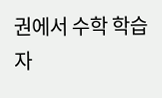권에서 수학 학습 자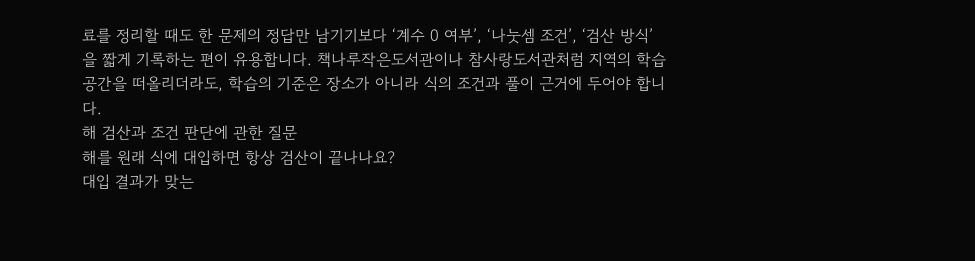료를 정리할 때도 한 문제의 정답만 남기기보다 ‘계수 0 여부’, ‘나눗셈 조건’, ‘검산 방식’을 짧게 기록하는 편이 유용합니다. 책나루작은도서관이나 참사랑도서관처럼 지역의 학습 공간을 떠올리더라도, 학습의 기준은 장소가 아니라 식의 조건과 풀이 근거에 두어야 합니다.
해 검산과 조건 판단에 관한 질문
해를 원래 식에 대입하면 항상 검산이 끝나나요?
대입 결과가 맞는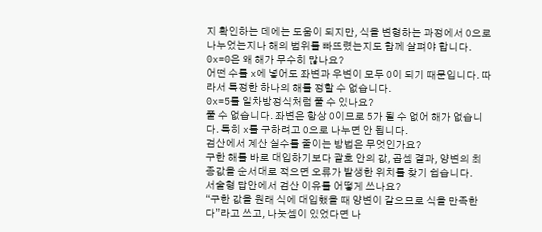지 확인하는 데에는 도움이 되지만, 식을 변형하는 과정에서 0으로 나누었는지나 해의 범위를 빠뜨렸는지도 함께 살펴야 합니다.
0x=0은 왜 해가 무수히 많나요?
어떤 수를 x에 넣어도 좌변과 우변이 모두 0이 되기 때문입니다. 따라서 특정한 하나의 해를 정할 수 없습니다.
0x=5를 일차방정식처럼 풀 수 있나요?
풀 수 없습니다. 좌변은 항상 0이므로 5가 될 수 없어 해가 없습니다. 특히 x를 구하려고 0으로 나누면 안 됩니다.
검산에서 계산 실수를 줄이는 방법은 무엇인가요?
구한 해를 바로 대입하기보다 괄호 안의 값, 곱셈 결과, 양변의 최종값을 순서대로 적으면 오류가 발생한 위치를 찾기 쉽습니다.
서술형 답안에서 검산 이유를 어떻게 쓰나요?
“구한 값을 원래 식에 대입했을 때 양변이 같으므로 식을 만족한다”라고 쓰고, 나눗셈이 있었다면 나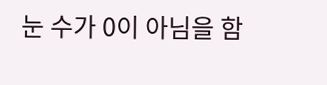눈 수가 0이 아님을 함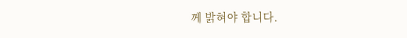께 밝혀야 합니다.